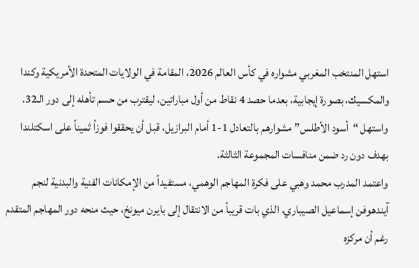استهل المنتخب المغربي مشواره في كأس العالم 2026، المقامة في الولايات المتحدة الأمريكية وكندا والمكسيك، بصورة إيجابية، بعدما حصد 4 نقاط من أول مباراتين، ليقترب من حسم تأهله إلى دور الـ32.
واستهل “أسود الأطلس” مشوارهم بالتعادل 1-1 أمام البرازيل، قبل أن يحققوا فوزاً ثميناً على اسكتلندا بهدف دون رد ضمن منافسات المجموعة الثالثة.
واعتمد المدرب محمد وهبي على فكرة المهاجم الوهمي، مستفيداً من الإمكانات الفنية والبدنية لنجم آيندهوفن إسماعيل الصيباري، الذي بات قريباً من الانتقال إلى بايرن ميونخ، حيث منحه دور المهاجم المتقدم رغم أن مركزه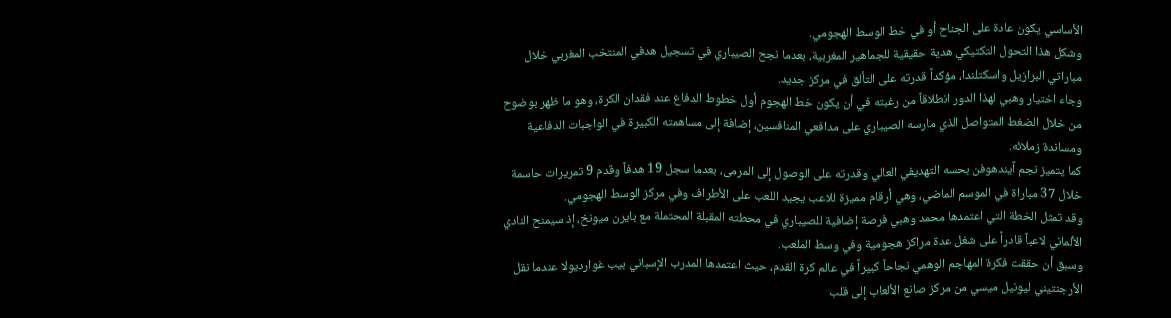الأساسي يكون عادة على الجناح أو في خط الوسط الهجومي.
وشكل هذا التحول التكتيكي هدية حقيقية للجماهير المغربية، بعدما نجح الصيباري في تسجيل هدفي المنتخب المغربي خلال مباراتي البرازيل واسكتلندا، مؤكداً قدرته على التألق في مركز جديد.
وجاء اختيار وهبي لهذا الدور انطلاقاً من رغبته في أن يكون خط الهجوم أول خطوط الدفاع عند فقدان الكرة، وهو ما ظهر بوضوح من خلال الضغط المتواصل الذي مارسه الصيباري على مدافعي المنافسين، إضافة إلى مساهمته الكبيرة في الواجبات الدفاعية ومساندة زملائه.
كما يتميز نجم آيندهوفن بحسه التهديفي العالي وقدرته على الوصول إلى المرمى، بعدما سجل 19 هدفاً وقدم 9 تمريرات حاسمة خلال 37 مباراة في الموسم الماضي، وهي أرقام مميزة للاعب يجيد اللعب على الأطراف وفي مركز الوسط الهجومي.
وقد تمثل الخطة التي اعتمدها محمد وهبي فرصة إضافية للصيباري في محطته المقبلة المحتملة مع بايرن ميونخ، إذ سيمنح النادي الألماني لاعباً قادراً على شغل عدة مراكز هجومية وفي وسط الملعب.
وسبق أن حققت فكرة المهاجم الوهمي نجاحاً كبيراً في عالم كرة القدم، حيث اعتمدها المدرب الإسباني بيب غوارديولا عندما نقل الأرجنتيني ليونيل ميسي من مركز صانع الألعاب إلى قلب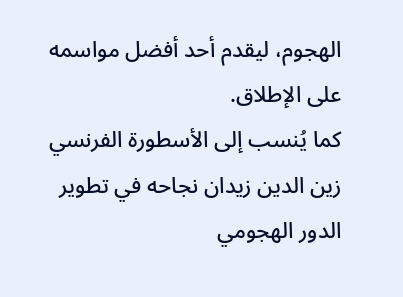الهجوم، ليقدم أحد أفضل مواسمه على الإطلاق.
كما يُنسب إلى الأسطورة الفرنسي زين الدين زيدان نجاحه في تطوير الدور الهجومي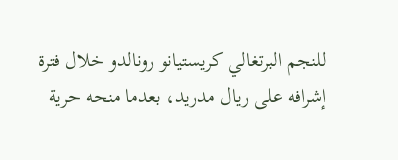للنجم البرتغالي كريستيانو رونالدو خلال فترة إشرافه على ريال مدريد، بعدما منحه حرية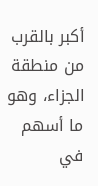أكبر بالقرب من منطقة الجزاء، وهو ما أسهم في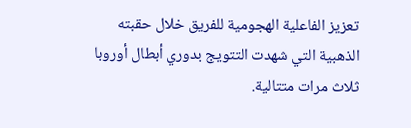تعزيز الفاعلية الهجومية للفريق خلال حقبته الذهبية التي شهدت التتويج بدوري أبطال أوروبا ثلاث مرات متتالية.